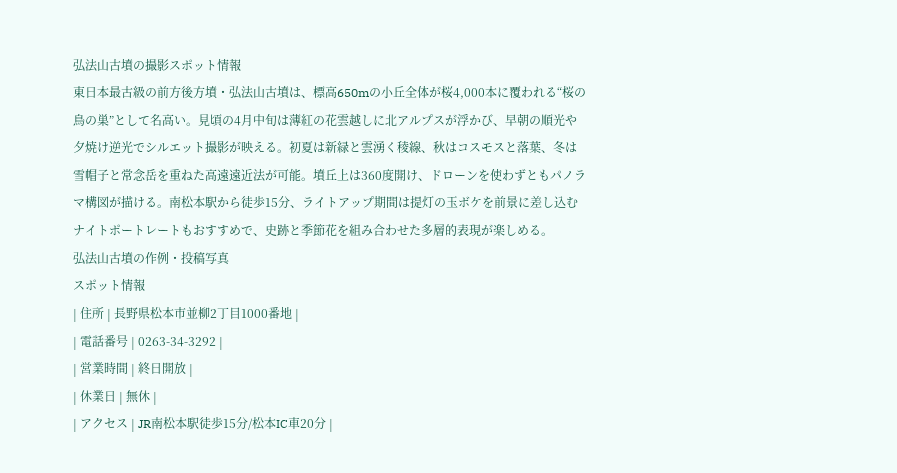弘法山古墳の撮影スポット情報
東日本最古級の前方後方墳・弘法山古墳は、標高650mの小丘全体が桜4,000本に覆われる“桜の鳥の巣”として名高い。見頃の4月中旬は薄紅の花雲越しに北アルプスが浮かび、早朝の順光や夕焼け逆光でシルエット撮影が映える。初夏は新緑と雲湧く稜線、秋はコスモスと落葉、冬は雪帽子と常念岳を重ねた高遠遠近法が可能。墳丘上は360度開け、ドローンを使わずともパノラマ構図が描ける。南松本駅から徒歩15分、ライトアップ期間は提灯の玉ボケを前景に差し込むナイトポートレートもおすすめで、史跡と季節花を組み合わせた多層的表現が楽しめる。
弘法山古墳の作例・投稿写真
スポット情報
| 住所 | 長野県松本市並柳2丁目1000番地 |
| 電話番号 | 0263-34-3292 |
| 営業時間 | 終日開放 |
| 休業日 | 無休 |
| アクセス | JR南松本駅徒歩15分/松本IC車20分 |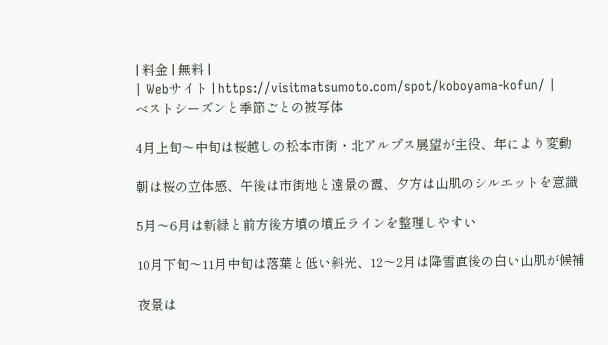| 料金 | 無料 |
| Webサイト | https://visitmatsumoto.com/spot/koboyama-kofun/ |
ベストシーズンと季節ごとの被写体

4月上旬〜中旬は桜越しの松本市街・北アルプス展望が主役、年により変動

朝は桜の立体感、午後は市街地と遠景の霞、夕方は山肌のシルエットを意識

5月〜6月は新緑と前方後方墳の墳丘ラインを整理しやすい

10月下旬〜11月中旬は落葉と低い斜光、12〜2月は降雪直後の白い山肌が候補

夜景は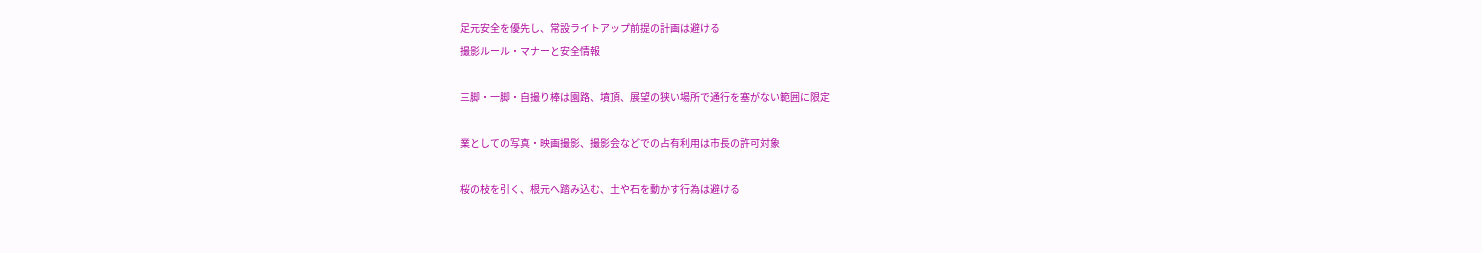足元安全を優先し、常設ライトアップ前提の計画は避ける
撮影ルール・マナーと安全情報

三脚・一脚・自撮り棒は園路、墳頂、展望の狭い場所で通行を塞がない範囲に限定

業としての写真・映画撮影、撮影会などでの占有利用は市長の許可対象

桜の枝を引く、根元へ踏み込む、土や石を動かす行為は避ける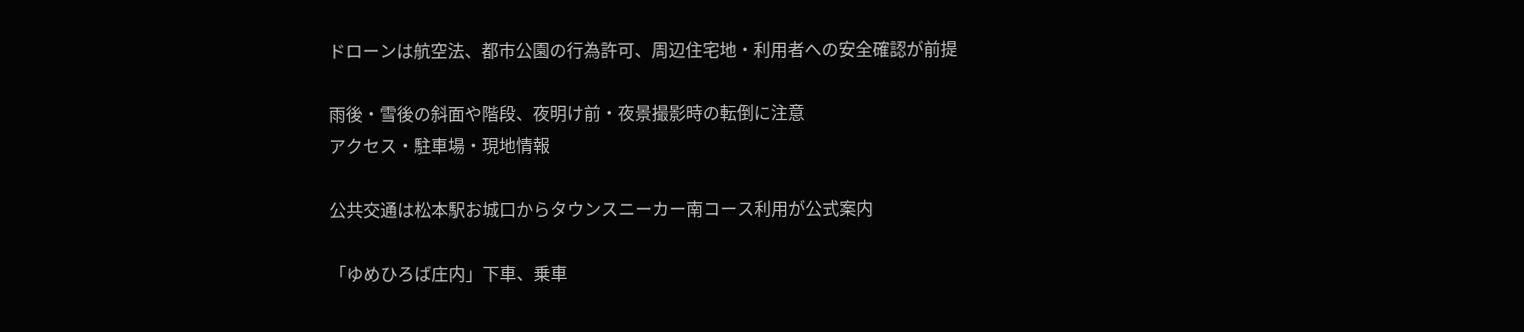ドローンは航空法、都市公園の行為許可、周辺住宅地・利用者への安全確認が前提

雨後・雪後の斜面や階段、夜明け前・夜景撮影時の転倒に注意
アクセス・駐車場・現地情報

公共交通は松本駅お城口からタウンスニーカー南コース利用が公式案内

「ゆめひろば庄内」下車、乗車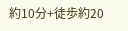約10分+徒歩約20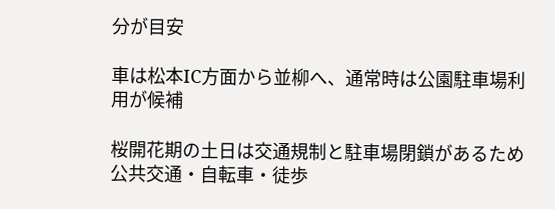分が目安

車は松本IC方面から並柳へ、通常時は公園駐車場利用が候補

桜開花期の土日は交通規制と駐車場閉鎖があるため公共交通・自転車・徒歩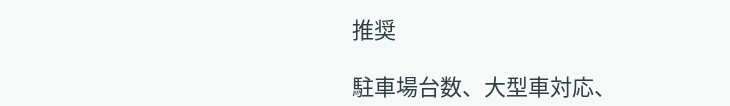推奨

駐車場台数、大型車対応、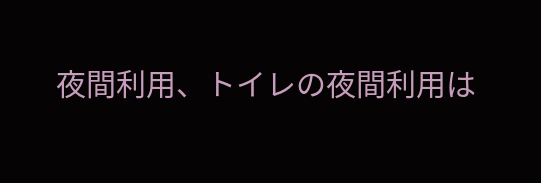夜間利用、トイレの夜間利用は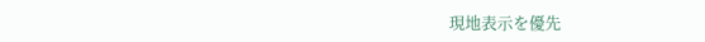現地表示を優先